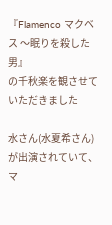『Flamenco マクベス 〜眠りを殺した男』
の千秋楽を観させていただきました

水さん(水夏希さん)が出演されていて、マ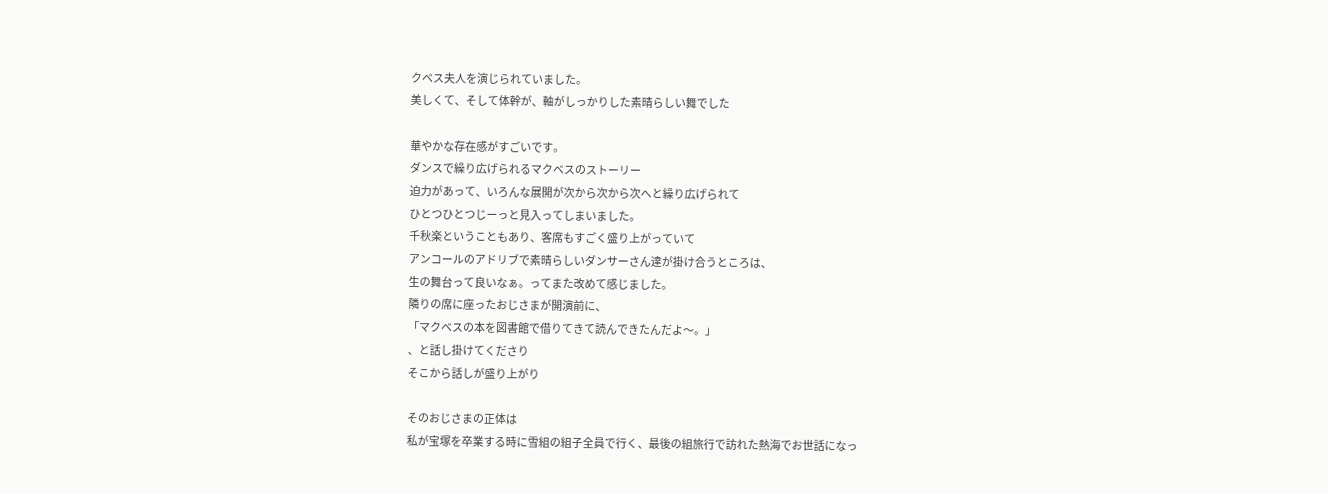クベス夫人を演じられていました。
美しくて、そして体幹が、軸がしっかりした素晴らしい舞でした

華やかな存在感がすごいです。
ダンスで繰り広げられるマクベスのストーリー
迫力があって、いろんな展開が次から次から次へと繰り広げられて
ひとつひとつじーっと見入ってしまいました。
千秋楽ということもあり、客席もすごく盛り上がっていて
アンコールのアドリブで素晴らしいダンサーさん達が掛け合うところは、
生の舞台って良いなぁ。ってまた改めて感じました。
隣りの席に座ったおじさまが開演前に、
「マクベスの本を図書館で借りてきて読んできたんだよ〜。」
、と話し掛けてくださり
そこから話しが盛り上がり

そのおじさまの正体は
私が宝塚を卒業する時に雪組の組子全員で行く、最後の組旅行で訪れた熱海でお世話になっ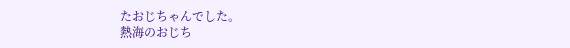たおじちゃんでした。
熱海のおじち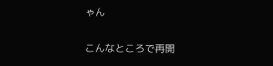ゃん

こんなところで再開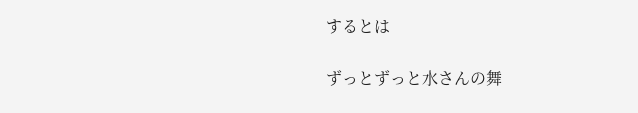するとは

ずっとずっと水さんの舞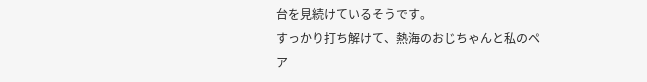台を見続けているそうです。
すっかり打ち解けて、熱海のおじちゃんと私のペア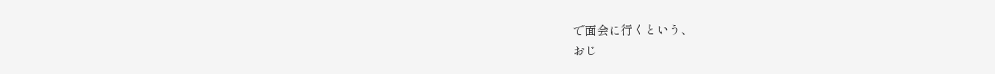で面会に行くという、
おじ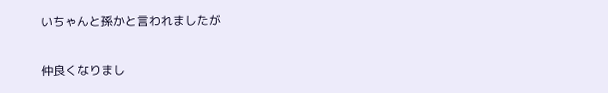いちゃんと孫かと言われましたが

仲良くなりまし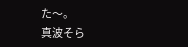た〜。
真波そら